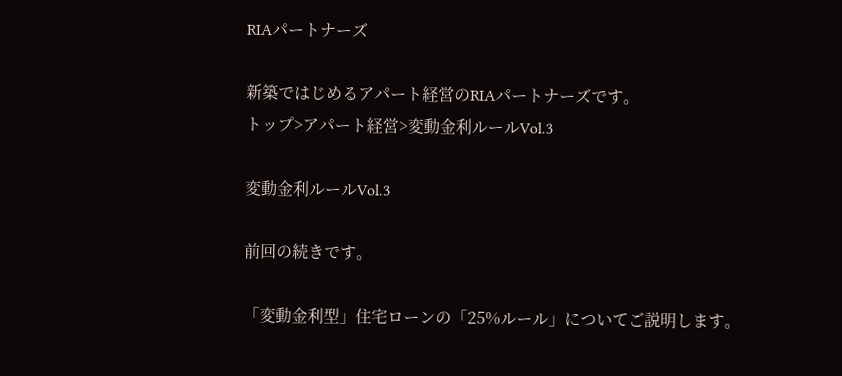RIAパートナーズ

新築ではじめるアパート経営のRIAパートナーズです。
トップ>アパート経営>変動金利ルールVol.3

変動金利ルールVol.3

前回の続きです。

「変動金利型」住宅ローンの「25%ルール」についてご説明します。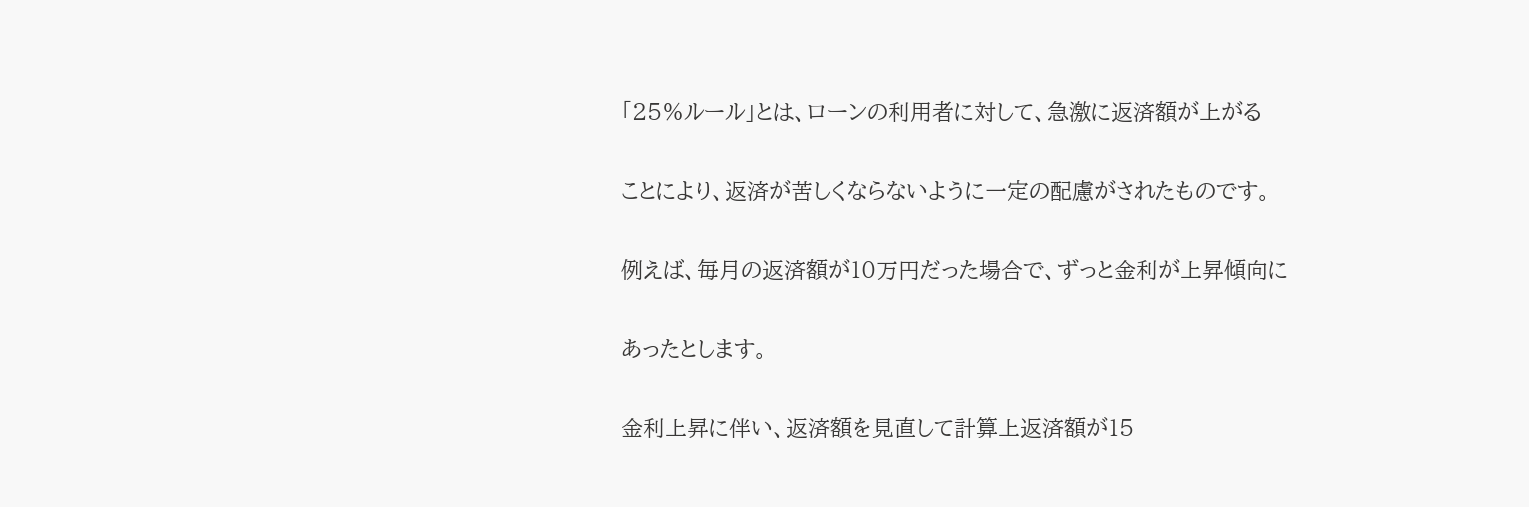「25%ルール」とは、ローンの利用者に対して、急激に返済額が上がる

ことにより、返済が苦しくならないように一定の配慮がされたものです。

例えば、毎月の返済額が10万円だった場合で、ずっと金利が上昇傾向に

あったとします。

金利上昇に伴い、返済額を見直して計算上返済額が15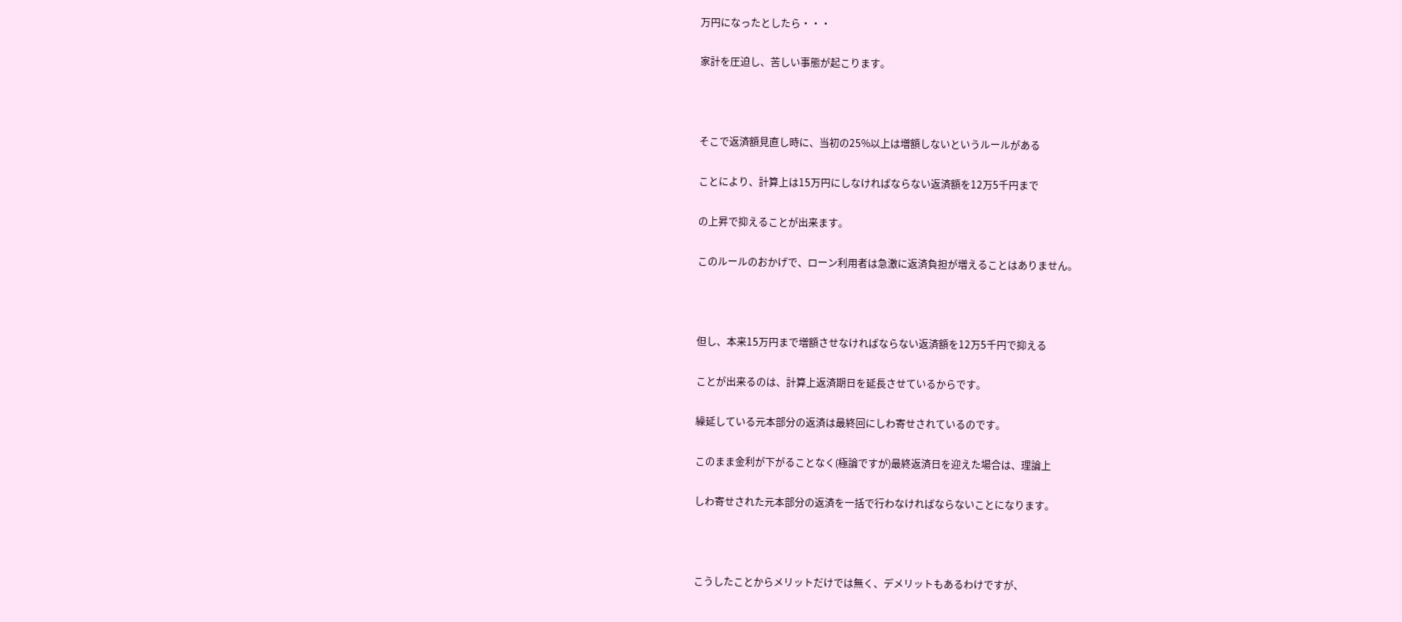万円になったとしたら・・・

家計を圧迫し、苦しい事態が起こります。



そこで返済額見直し時に、当初の25%以上は増額しないというルールがある

ことにより、計算上は15万円にしなければならない返済額を12万5千円まで

の上昇で抑えることが出来ます。

このルールのおかげで、ローン利用者は急激に返済負担が増えることはありません。



但し、本来15万円まで増額させなければならない返済額を12万5千円で抑える

ことが出来るのは、計算上返済期日を延長させているからです。

繰延している元本部分の返済は最終回にしわ寄せされているのです。

このまま金利が下がることなく(極論ですが)最終返済日を迎えた場合は、理論上

しわ寄せされた元本部分の返済を一括で行わなければならないことになります。



こうしたことからメリットだけでは無く、デメリットもあるわけですが、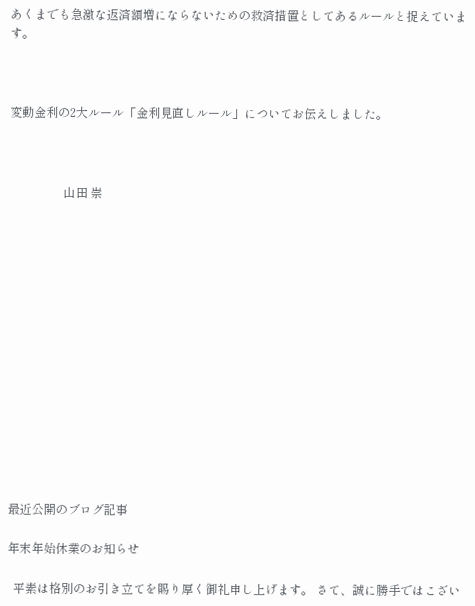あくまでも急激な返済額増にならないための救済措置としてあるルールと捉えています。



変動金利の2大ルール「金利見直しルール」についてお伝えしました。



                  山田 崇















最近公開のブログ記事

年末年始休業のお知らせ

  平素は格別のお引き立てを賜り厚く御礼申し上げます。 さて、誠に勝手ではこざい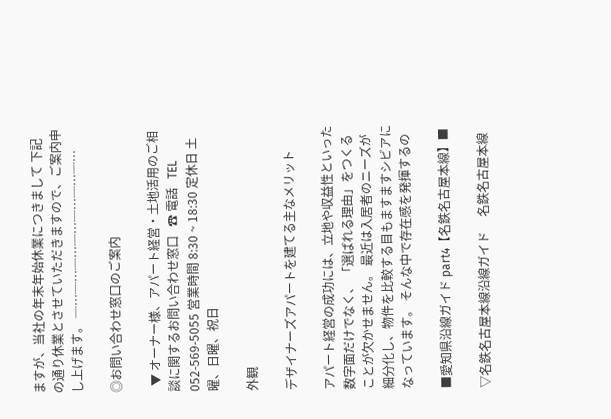ますが、当社の年末年始休業につきまして 下記の通り休業とさせていただきますので、ご案内申し上げます。 ─…─…─…─…─…─…─…

◎お問い合わせ窓口のご案内

  ▼ オーナー様、アパート経営・土地活用のご相談に関するお問い合わせ窓口   ☎ 電話   TEL 052-569-5055 営業時間 8:30 ~ 18:30 定休日 土曜、日曜、祝日

外観

デザイナーズアパートを建てる主なメリット

アパート経営の成功には、立地や収益性といった数字面だけでなく、 「選ばれる理由」をつくることが欠かせません。 最近は入居者のニーズが細分化し、物件を比較する目もますますシビアになっています。 そんな中で存在感を発揮するの

■愛知県沿線ガイド part4【名鉄名古屋本線】■

▽名鉄名古屋本線沿線ガイド     名鉄名古屋本線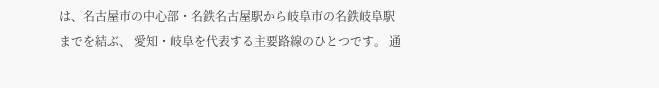は、名古屋市の中心部・名鉄名古屋駅から岐阜市の名鉄岐阜駅までを結ぶ、 愛知・岐阜を代表する主要路線のひとつです。 通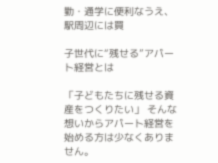勤・通学に便利なうえ、駅周辺には買

子世代に“残せる”アパート経営とは

「子どもたちに残せる資産をつくりたい」 そんな想いからアパート経営を始める方は少なくありません。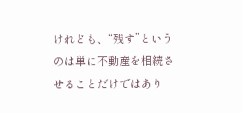けれども、“残す”というのは単に不動産を相続させることだけではあり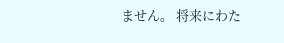ません。 将来にわた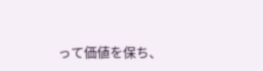って価値を保ち、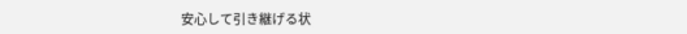安心して引き継げる状